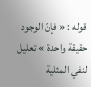قوله : « فإنّ الوجود حقيقة واحدة » تعليل لنفي المثلية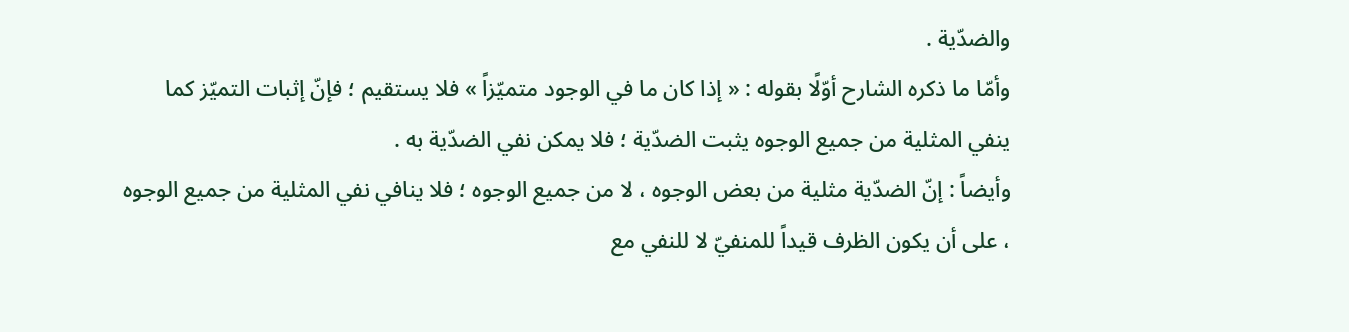والضدّية .
وأمّا ما ذكره الشارح أوّلًا بقوله : « إذا كان ما في الوجود متميّزاً » فلا يستقيم ؛ فإنّ إثبات التميّز كما ينفي المثلية من جميع الوجوه يثبت الضدّية ؛ فلا يمكن نفي الضدّية به .
وأيضاً : إنّ الضدّية مثلية من بعض الوجوه ، لا من جميع الوجوه ؛ فلا ينافي نفي المثلية من جميع الوجوه ، على أن يكون الظرف قيداً للمنفيّ لا للنفي مع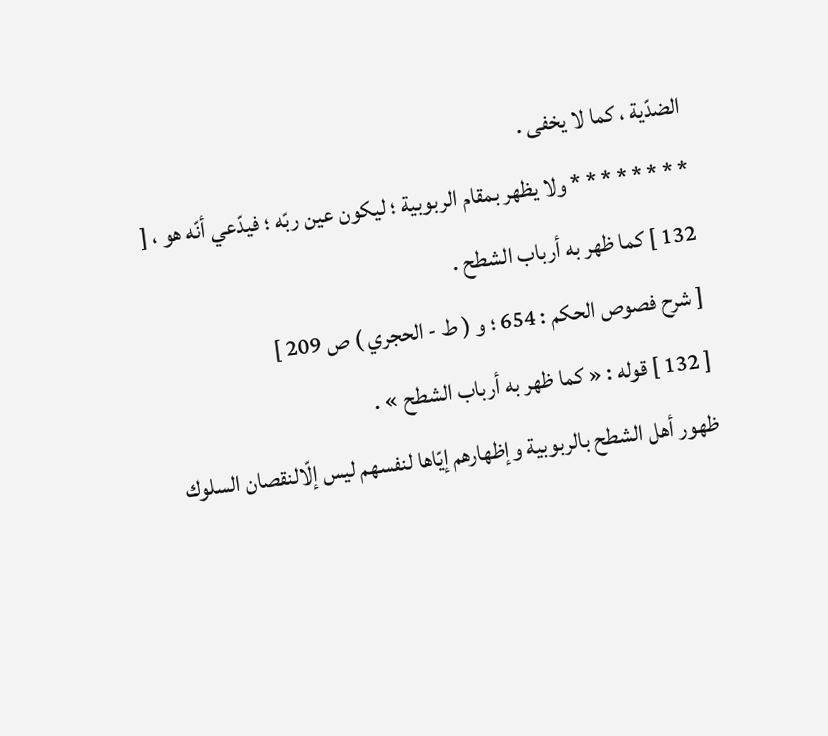الضدّية ، كما لا يخفى .
* * * * * * * * ولا يظهر بمقام الربوبية ؛ ليكون عين ربّه ؛ فيدّعي أنّه هو ، [ 132 ] كما ظهر به أرباب الشطح .
[ شرح فصوص الحكم : 654 ؛ و ( ط - الحجري ) ص 209 ]
[ 132 ] قوله : « كما ظهر به أرباب الشطح » .
ظهور أهل الشطح بالربوبية وإظهارهم إيّاها لنفسهم ليس إلّالنقصان السلوك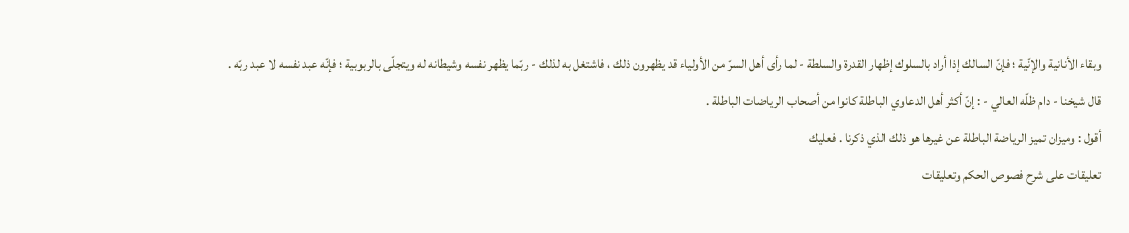وبقاء الأنانية والإنّية ؛ فإنّ السالك إذا أراد بالسلوك إظهار القدرة والسلطة - لما رأى أهل السرّ من الأولياء قد يظهرون ذلك ، فاشتغل به لذلك - ربّما يظهر نفسه وشيطانه له ويتجلّى بالربوبية ؛ فإنّه عبد نفسه لا عبد ربّه .
قال شيخنا - دام ظلّه العالي - : إنّ أكثر أهل الدعاوي الباطلة كانوا من أصحاب الرياضات الباطلة .
أقول : وميزان تميز الرياضة الباطلة عن غيرها هو ذلك الذي ذكرنا . فعليك
تعليقات على شرح فصوص الحكم وتعليقات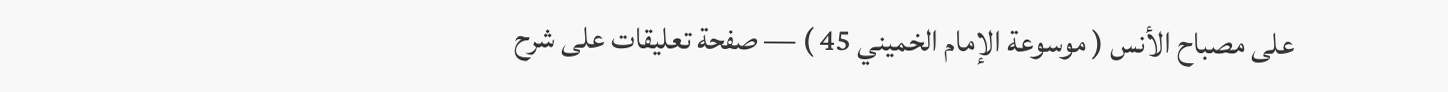على مصباح الأنس ( موسوعة الإمام الخميني 45 ) — صفحة تعليقات على شرح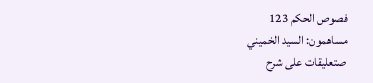فصوص الحكم 123
مساهمون: السيد الخميني
صتعليقات على شرح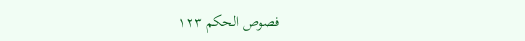فصوص الحكم ١٢٣